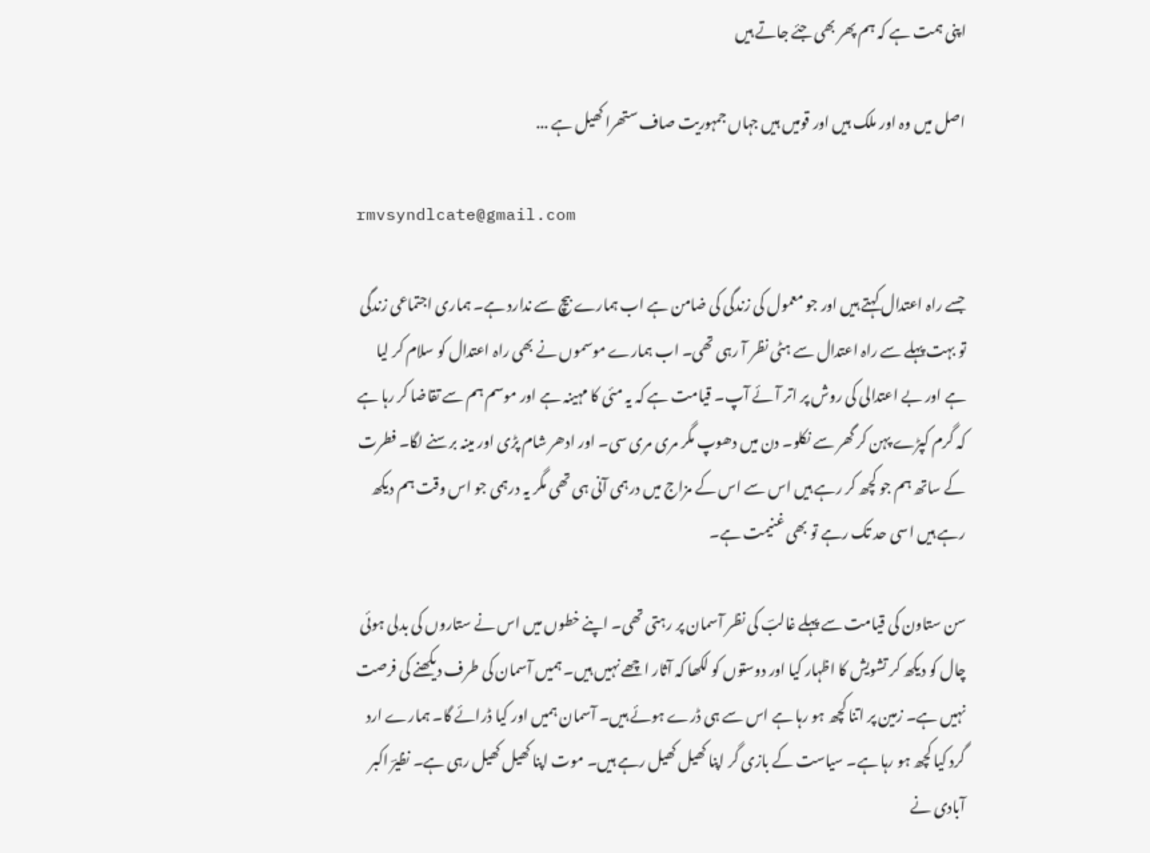اپنی ہمت ہے کہ ہم پھر بھی جئے جاتے ہیں

اصل میں وہ اور ملک ہیں اور قومیں ہیں جہاں جمہوریت صاف ستھرا کھیل ہے ...

rmvsyndlcate@gmail.com

جسے راہ اعتدال کہتے ہیں اور جو معمول کی زندگی کی ضامن ہے اب ہمارے بیچ سے ندارد ہے۔ ہماری اجتماعی زندگی تو بہت پہلے سے راہ اعتدال سے ہٹی نظر آ رہی تھی۔ اب ہمارے موسموں نے بھی راہ اعتدال کو سلام کر لیا ہے اور بے اعتدالی کی روش پر اتر آئے آپ۔ قیامت ہے کہ یہ مئی کا مہینہ ہے اور موسم ہم سے تقاضا کر رہا ہے کہ گرم کپڑے پہن کر گھر سے نکلو۔ دن میں دھوپ مگر مری مری سی۔ اور ادھر شام پڑی اور مینہ برسنے لگا۔ فطرت کے ساتھ ہم جو کچھ کر رہے ہیں اس سے اس کے مزاج میں درہمی آنی ہی تھی مگر یہ درہمی جو اس وقت ہم دیکھ رہے ہیں اسی حد تک رہے تو بھی غنیمت ہے۔

سن ستاون کی قیامت سے پہلے غالبؔ کی نظر آسمان پر رہتی تھی۔ اپنے خطوں میں اس نے ستاروں کی بدلی ہوئی چال کو دیکھ کر تشویش کا اظہار کیا اور دوستوں کو لکھا کہ آثار اچھے نہیں ہیں۔ ہمیں آسمان کی طرف دیکھنے کی فرصت نہیں ہے۔ زمین پر اتنا کچھ ہو رہا ہے اس سے ہی ڈرے ہوئے ہیں۔ آسمان ہمیں اور کیا ڈرائے گا۔ ہمارے ارد گرد کیا کچھ ہو رہا ہے۔ سیاست کے بازی گر اپنا کھیل کھیل رہے ہیں۔ موت اپنا کھیل کھیل رہی ہے۔ نظیرؔ اکبر آبادی نے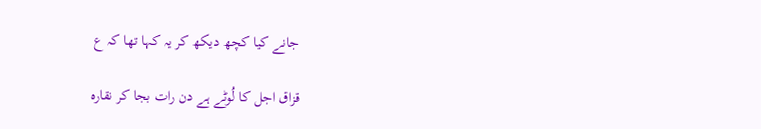جانے کیا کچھ دیکھ کر یہ کہا تھا کہ ع

قزاق اجل کا لُوٹے ہے دن رات بجا کر نقارہ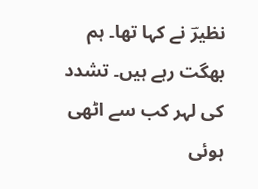نظیرؔ نے کہا تھا۔ ہم بھگت رہے ہیں۔ تشدد کی لہر کب سے اٹھی ہوئی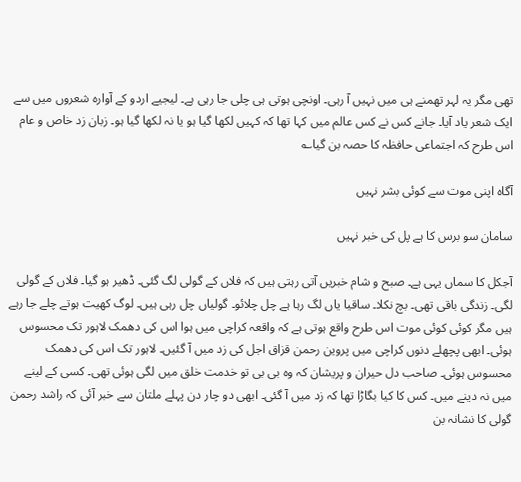تھی مگر یہ لہر تھمنے ہی میں نہیں آ رہی۔ اونچی ہوتی ہی چلی جا رہی ہے۔ لیجیے اردو کے آوارہ شعروں میں سے ایک شعر یاد آیا۔ جانے کس نے کس عالم میں کہا تھا کہ کہیں لکھا گیا ہو یا نہ لکھا گیا ہو۔ زبان زد خاص و عام اس طرح کہ اجتماعی حافظہ کا حصہ بن گیا؎

آگاہ اپنی موت سے کوئی بشر نہیں

سامان سو برس کا ہے پل کی خبر نہیں

آجکل کا سماں یہی ہے۔ صبح و شام خبریں آتی رہتی ہیں کہ فلاں کے گولی لگ گئی۔ ڈھیر ہو گیا۔ فلاں کے گولی لگی۔ زندگی باقی تھی۔ بچ نکلا۔ ساقیا یاں لگ رہا ہے چل چلائو۔ گولیاں چل رہی ہیں۔ لوگ کھیت ہوتے چلے جا رہے ہیں مگر کوئی کوئی موت اس طرح واقع ہوتی ہے کہ واقعہ کراچی میں ہوا اس کی دھمک لاہور تک محسوس ہوئی۔ ابھی پچھلے دنوں کراچی میں پروین رحمن قزاق اجل کی زد میں آ گئیں۔ لاہور تک اس کی دھمک محسوس ہوئی۔ صاحب دل حیران و پریشان کہ وہ بی بی تو خدمت خلق میں لگی ہوئی تھی۔ کسی کے لینے میں نہ دینے میں۔ کس کا کیا بگاڑا تھا کہ زد میں آ گئی۔ ابھی دو چار دن پہلے ملتان سے خبر آئی کہ راشد رحمن گولی کا نشانہ بن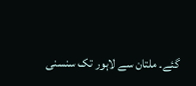گئے۔ ملتان سے لاہور تک سنسنی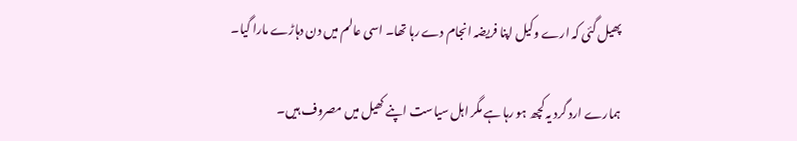پھیل گئی کہ ارے وکیل اپنا فریضہ انجام دے رہا تھا۔ اسی عالم میں دن دہاڑے مارا گیا۔

ہمارے ارد گرد یہ کچھ ہو رہا ہے مگر اہل سیاست اپنے کھیل میں مصروف ہیں۔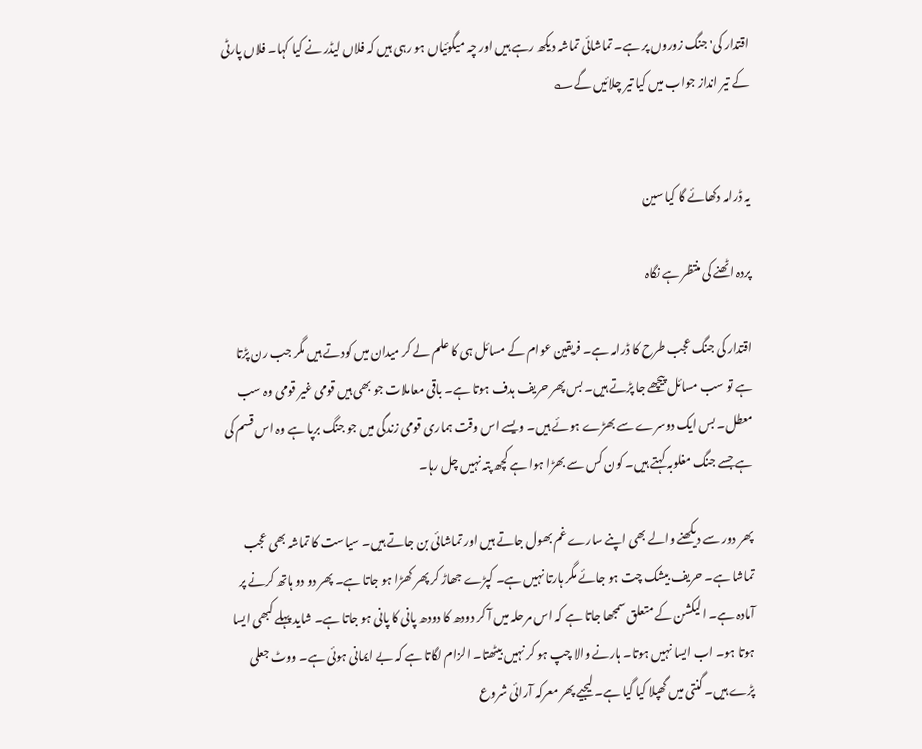اقتدار کی' جنگ زوروں پر ہے۔ تماشائی تماشہ دیکھ رہے ہیں اور چہ میگوئیاں ہو رہی ہیں کہ فلاں لیڈر نے کیا کہا۔ فلاں پارٹی کے تیر انداز جواب میں کیا تیر چلائیں گے؎


یہ ڈرامہ دکھائے گا کیا سین

پردہ اٹھنے کی منتظر ہے نگاہ

اقتدار کی جنگ عجب طرح کا ڈرامہ ہے۔ فریقین عوام کے مسائل ہی کا علم لے کر میدان میں کودتے ہیں مگر جب رن پڑتا ہے تو سب مسائل پیچھے جا پڑتے ہیں۔ بس پھر حریف ہدف ہوتا ہے۔ باقی معاملات جو بھی ہیں قومی غیر قومی وہ سب معطل۔ بس ایک دوسرے سے بھڑے ہوئے ہیں۔ ویسے اس وقت ہماری قومی زندگی میں جو جنگ برپا ہے وہ اس قسم کی ہے جسے جنگ مغلوبہ کہتے ہیں۔ کون کس سے بھڑا ہوا ہے کچھ پتہ نہیں چل رہا۔

پھر دور سے دیکھنے والے بھی اپنے سارے غم بھول جاتے ہیں اور تماشائی بن جاتے ہیں۔ سیاست کا تماشہ بھی عجب تماشا ہے۔ حریف بیشک چت ہو جائے مگر ہارتا نہیں ہے۔ کپڑے جھاڑ کر پھر کھڑا ہو جاتا ہے۔ پھر دو دو ہاتھ کرنے پر آمادہ ہے۔ الیکشن کے متعلق سمجھا جاتا ہے کہ اس مرحلہ میں آ کر دودھ کا دودھ پانی کا پانی ہو جاتا ہے۔ شاید پہلے کبھی ایسا ہوتا ہو۔ اب ایسا نہیں ہوتا۔ ہارنے والا چپ ہو کر نہیں بیٹھتا۔ الزام لگاتا ہے کہ بے ایمانی ہوئی ہے۔ ووٹ جعلی پڑے ہیں۔ گنتی میں گھپلا کیا گیا ہے۔ لیجیے پھر معرکہ آرائی شروع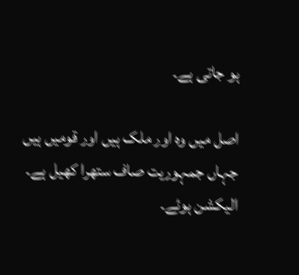ہو جاتی ہے۔

اصل میں وہ اور ملک ہیں اور قومیں ہیں جہاں جمہوریت صاف ستھرا کھیل ہے۔ الیکشن ہوئے۔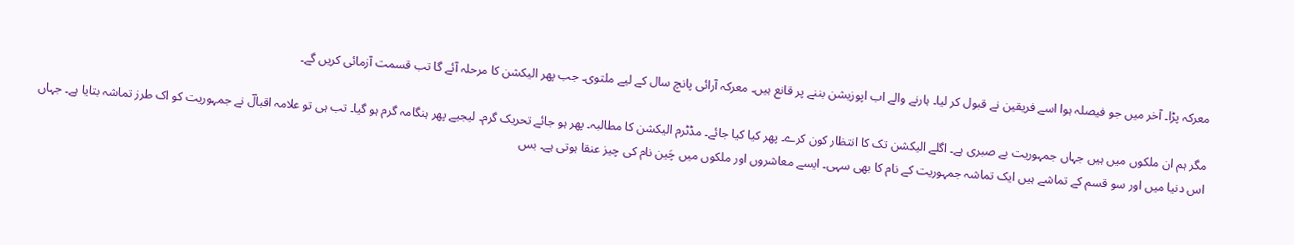معرکہ پڑا۔ آخر میں جو فیصلہ ہوا اسے فریقین نے قبول کر لیا۔ ہارنے والے اب اپوزیشن بننے پر قانع ہیں۔ معرکہ آرائی پانچ سال کے لیے ملتوی۔ جب پھر الیکشن کا مرحلہ آئے گا تب قسمت آزمائی کریں گے۔

مگر ہم ان ملکوں میں ہیں جہاں جمہوریت بے صبری ہے۔ اگلے الیکشن تک کا انتظار کون کرے۔ پھر کیا کیا جائے۔ مڈٹرم الیکشن کا مطالبہ۔ پھر ہو جائے تحریک گرم۔ لیجیے پھر ہنگامہ گرم ہو گیا۔ تب ہی تو علامہ اقبالؔ نے جمہوریت کو اک طرز تماشہ بتایا ہے۔ جہاں اس دنیا میں اور سو قسم کے تماشے ہیں ایک تماشہ جمہوریت کے نام کا بھی سہی۔ ایسے معاشروں اور ملکوں میں چَین نام کی چیز عنقا ہوتی ہے۔ بس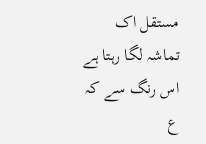مستقل اک تماشہ لگا رہتا ہے اس رنگ سے کہ ع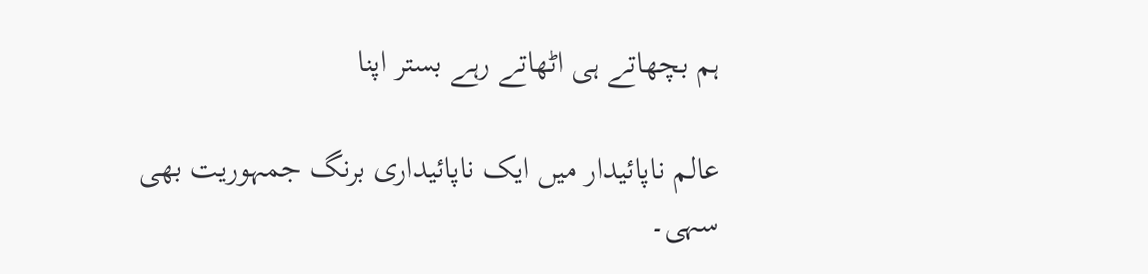ہم بچھاتے ہی اٹھاتے رہے بستر اپنا

عالم ناپائیدار میں ایک ناپائیداری برنگ جمہوریت بھی سہی۔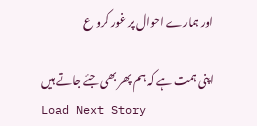اور ہمارے احوال پر غور کرو ع

اپنی ہمت ہے کہ ہم پھر بھی جئے جاتے ہیں
Load Next Story